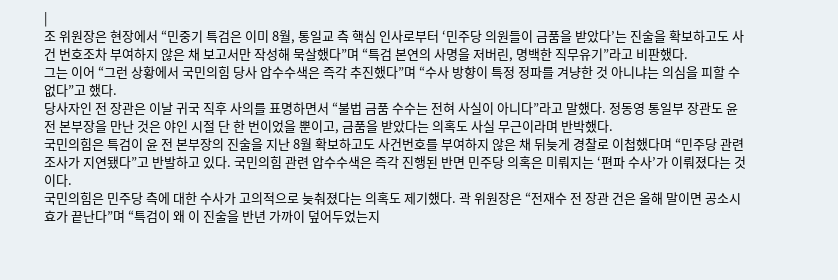|
조 위원장은 현장에서 “민중기 특검은 이미 8월, 통일교 측 핵심 인사로부터 ‘민주당 의원들이 금품을 받았다’는 진술을 확보하고도 사건 번호조차 부여하지 않은 채 보고서만 작성해 묵살했다”며 “특검 본연의 사명을 저버린, 명백한 직무유기”라고 비판했다.
그는 이어 “그런 상황에서 국민의힘 당사 압수수색은 즉각 추진했다”며 “수사 방향이 특정 정파를 겨냥한 것 아니냐는 의심을 피할 수 없다”고 했다.
당사자인 전 장관은 이날 귀국 직후 사의를 표명하면서 “불법 금품 수수는 전혀 사실이 아니다”라고 말했다. 정동영 통일부 장관도 윤 전 본부장을 만난 것은 야인 시절 단 한 번이었을 뿐이고, 금품을 받았다는 의혹도 사실 무근이라며 반박했다.
국민의힘은 특검이 윤 전 본부장의 진술을 지난 8월 확보하고도 사건번호를 부여하지 않은 채 뒤늦게 경찰로 이첩했다며 “민주당 관련 조사가 지연됐다”고 반발하고 있다. 국민의힘 관련 압수수색은 즉각 진행된 반면 민주당 의혹은 미뤄지는 ‘편파 수사’가 이뤄졌다는 것이다.
국민의힘은 민주당 측에 대한 수사가 고의적으로 늦춰졌다는 의혹도 제기했다. 곽 위원장은 “전재수 전 장관 건은 올해 말이면 공소시효가 끝난다”며 “특검이 왜 이 진술을 반년 가까이 덮어두었는지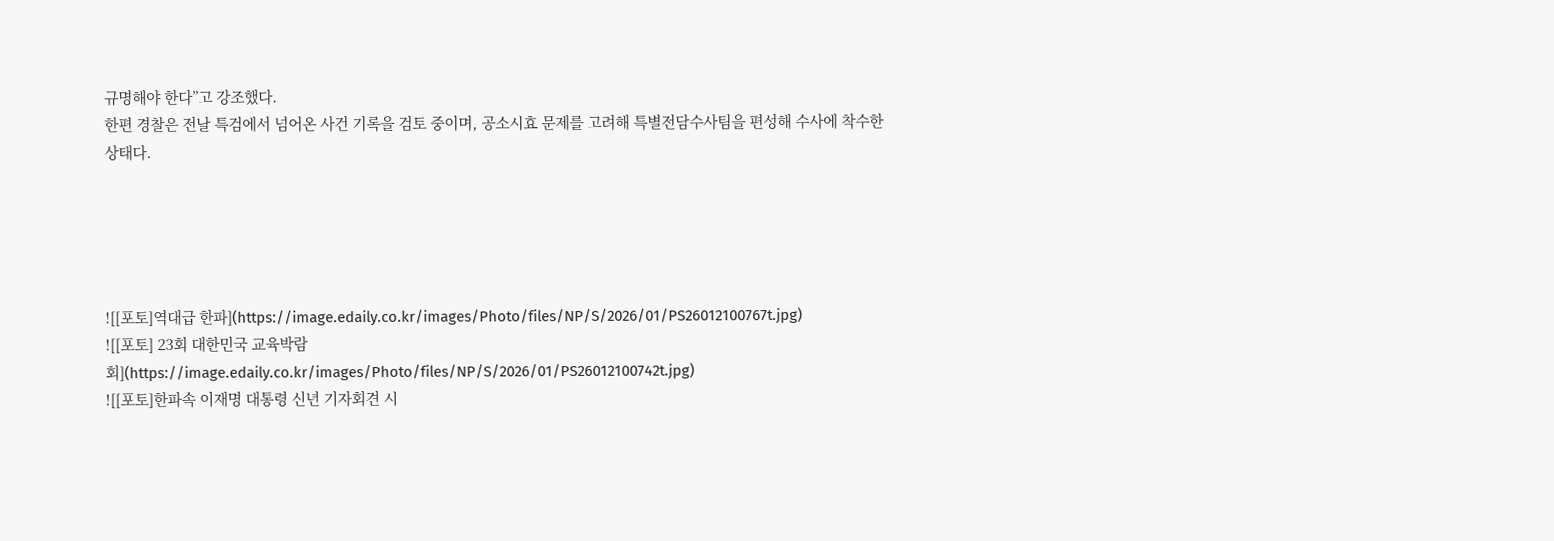규명해야 한다”고 강조했다.
한편 경찰은 전날 특검에서 넘어온 사건 기록을 검토 중이며, 공소시효 문제를 고려해 특별전담수사팀을 편성해 수사에 착수한 상태다.





![[포토]역대급 한파](https://image.edaily.co.kr/images/Photo/files/NP/S/2026/01/PS26012100767t.jpg)
![[포토] 23회 대한민국 교육박람회](https://image.edaily.co.kr/images/Photo/files/NP/S/2026/01/PS26012100742t.jpg)
![[포토]한파속 이재명 대통령 신년 기자회견 시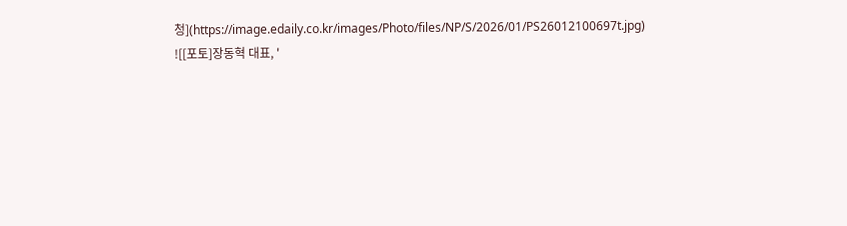청](https://image.edaily.co.kr/images/Photo/files/NP/S/2026/01/PS26012100697t.jpg)
![[포토]장동혁 대표, '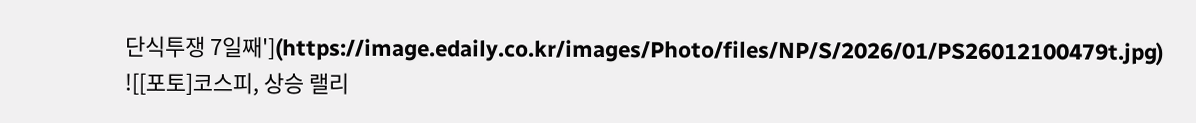단식투쟁 7일째'](https://image.edaily.co.kr/images/Photo/files/NP/S/2026/01/PS26012100479t.jpg)
![[포토]코스피, 상승 랠리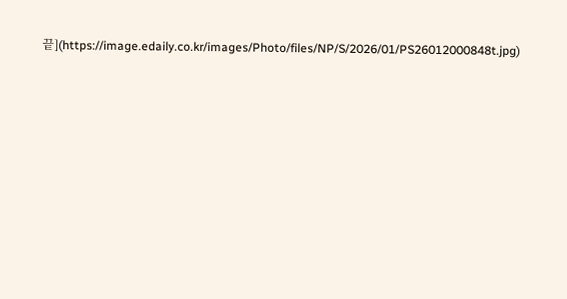끝](https://image.edaily.co.kr/images/Photo/files/NP/S/2026/01/PS26012000848t.jpg)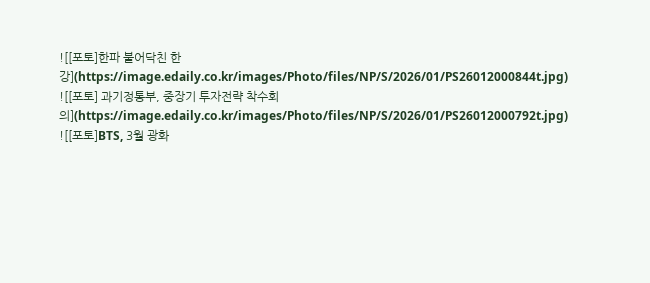![[포토]한파 불어닥친 한강](https://image.edaily.co.kr/images/Photo/files/NP/S/2026/01/PS26012000844t.jpg)
![[포토] 과기정통부, 중장기 투자전략 착수회의](https://image.edaily.co.kr/images/Photo/files/NP/S/2026/01/PS26012000792t.jpg)
![[포토]BTS, 3월 광화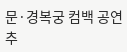문·경복궁 컴백 공연 추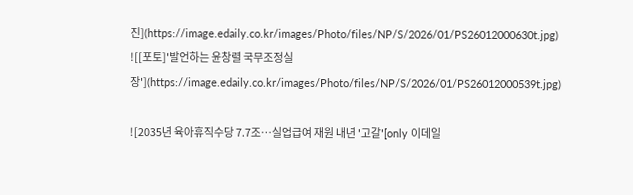진](https://image.edaily.co.kr/images/Photo/files/NP/S/2026/01/PS26012000630t.jpg)
![[포토]'발언하는 윤창렬 국무조정실장'](https://image.edaily.co.kr/images/Photo/files/NP/S/2026/01/PS26012000539t.jpg)

![2035년 육아휴직수당 7.7조…실업급여 재원 내년 '고갈'[only 이데일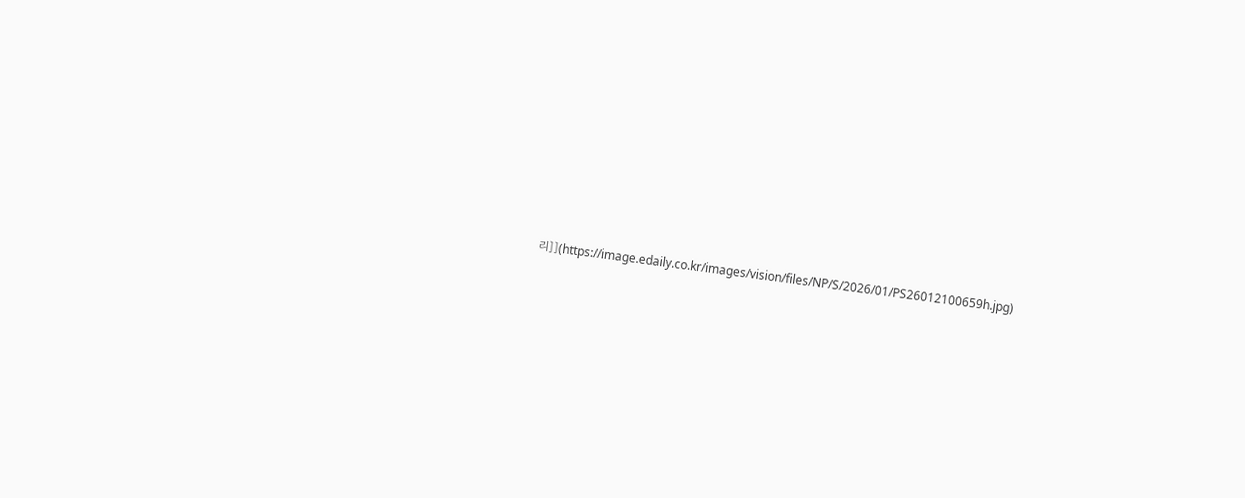리]](https://image.edaily.co.kr/images/vision/files/NP/S/2026/01/PS26012100659h.jpg)